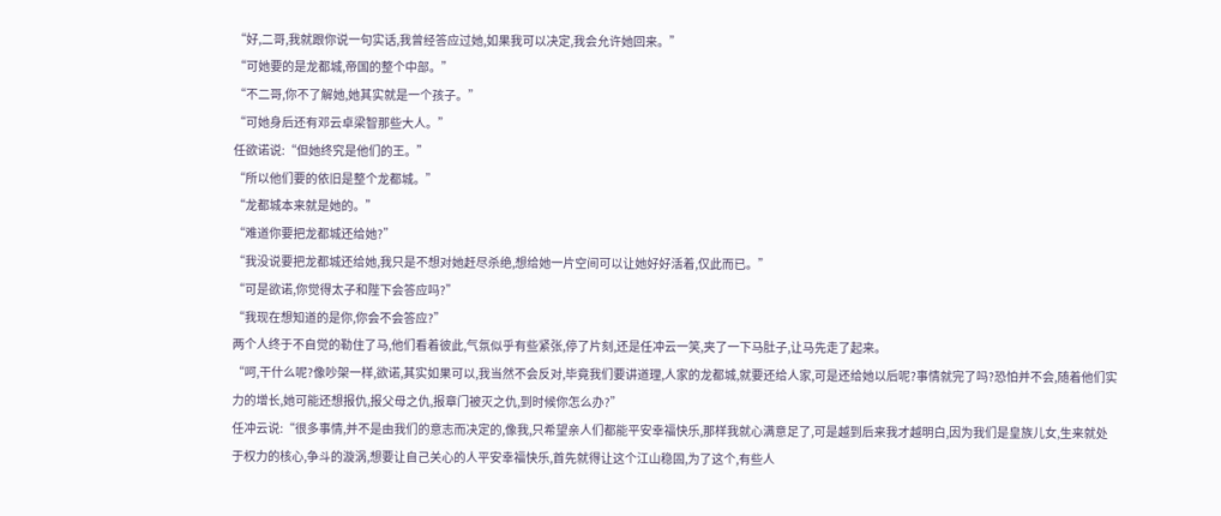“好,二哥,我就跟你说一句实话,我曾经答应过她,如果我可以决定,我会允许她回来。”
“可她要的是龙都城,帝国的整个中部。”
“不二哥,你不了解她,她其实就是一个孩子。”
“可她身后还有邓云卓梁智那些大人。”
任欲诺说:“但她终究是他们的王。”
“所以他们要的依旧是整个龙都城。”
“龙都城本来就是她的。”
“难道你要把龙都城还给她?”
“我没说要把龙都城还给她,我只是不想对她赶尽杀绝,想给她一片空间可以让她好好活着,仅此而已。”
“可是欲诺,你觉得太子和陛下会答应吗?”
“我现在想知道的是你,你会不会答应?”
两个人终于不自觉的勒住了马,他们看着彼此,气氛似乎有些紧张,停了片刻,还是任冲云一笑,夹了一下马肚子,让马先走了起来。
“呵,干什么呢?像吵架一样,欲诺,其实如果可以,我当然不会反对,毕竟我们要讲道理,人家的龙都城,就要还给人家,可是还给她以后呢?事情就完了吗?恐怕并不会,随着他们实力的增长,她可能还想报仇,报父母之仇,报章门被灭之仇,到时候你怎么办?”
任冲云说:“很多事情,并不是由我们的意志而决定的,像我,只希望亲人们都能平安幸福快乐,那样我就心满意足了,可是越到后来我才越明白,因为我们是皇族儿女,生来就处于权力的核心,争斗的漩涡,想要让自己关心的人平安幸福快乐,首先就得让这个江山稳固,为了这个,有些人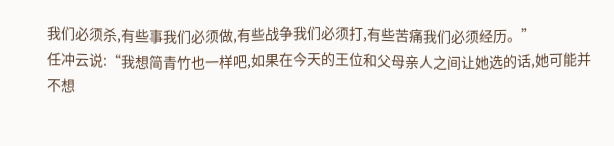我们必须杀,有些事我们必须做,有些战争我们必须打,有些苦痛我们必须经历。”
任冲云说:“我想简青竹也一样吧,如果在今天的王位和父母亲人之间让她选的话,她可能并不想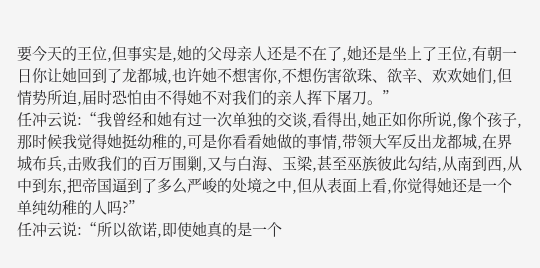要今天的王位,但事实是,她的父母亲人还是不在了,她还是坐上了王位,有朝一日你让她回到了龙都城,也许她不想害你,不想伤害欲珠、欲辛、欢欢她们,但情势所迫,届时恐怕由不得她不对我们的亲人挥下屠刀。”
任冲云说:“我曾经和她有过一次单独的交谈,看得出,她正如你所说,像个孩子,那时候我觉得她挺幼稚的,可是你看看她做的事情,带领大军反出龙都城,在界城布兵,击败我们的百万围剿,又与白海、玉梁,甚至巫族彼此勾结,从南到西,从中到东,把帝国逼到了多么严峻的处境之中,但从表面上看,你觉得她还是一个单纯幼稚的人吗?”
任冲云说:“所以欲诺,即使她真的是一个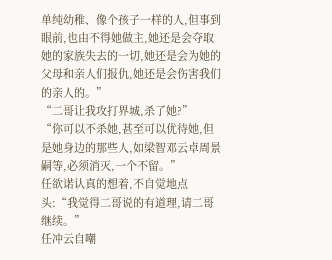单纯幼稚、像个孩子一样的人,但事到眼前,也由不得她做主,她还是会夺取她的家族失去的一切,她还是会为她的父母和亲人们报仇,她还是会伤害我们的亲人的。”
“二哥让我攻打界城,杀了她?”
“你可以不杀她,甚至可以优待她,但是她身边的那些人,如梁智邓云卓周景嗣等,必须消灭,一个不留。”
任欲诺认真的想着,不自觉地点头:“我觉得二哥说的有道理,请二哥继续。”
任冲云自嘲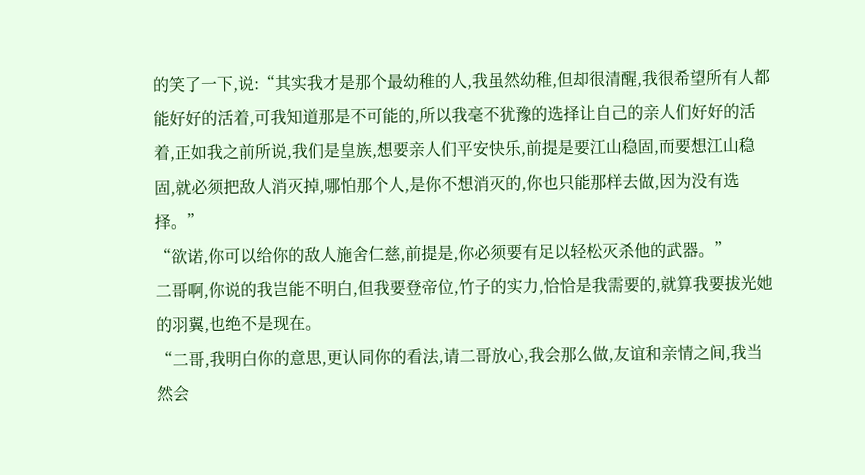的笑了一下,说:“其实我才是那个最幼稚的人,我虽然幼稚,但却很清醒,我很希望所有人都能好好的活着,可我知道那是不可能的,所以我毫不犹豫的选择让自己的亲人们好好的活着,正如我之前所说,我们是皇族,想要亲人们平安快乐,前提是要江山稳固,而要想江山稳固,就必须把敌人消灭掉,哪怕那个人,是你不想消灭的,你也只能那样去做,因为没有选择。”
“欲诺,你可以给你的敌人施舍仁慈,前提是,你必须要有足以轻松灭杀他的武器。”
二哥啊,你说的我岂能不明白,但我要登帝位,竹子的实力,恰恰是我需要的,就算我要拔光她的羽翼,也绝不是现在。
“二哥,我明白你的意思,更认同你的看法,请二哥放心,我会那么做,友谊和亲情之间,我当然会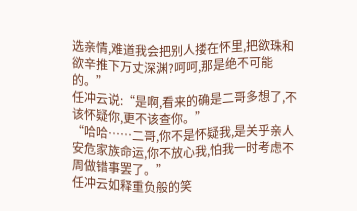选亲情,难道我会把别人搂在怀里,把欲珠和欲辛推下万丈深渊?呵呵,那是绝不可能的。”
任冲云说:“是啊,看来的确是二哥多想了,不该怀疑你,更不该查你。”
“哈哈……二哥,你不是怀疑我,是关乎亲人安危家族命运,你不放心我,怕我一时考虑不周做错事罢了。”
任冲云如释重负般的笑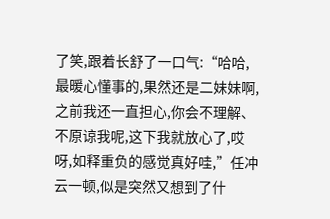了笑,跟着长舒了一口气:“哈哈,最暖心懂事的,果然还是二妹妹啊,之前我还一直担心,你会不理解、不原谅我呢,这下我就放心了,哎呀,如释重负的感觉真好哇,”任冲云一顿,似是突然又想到了什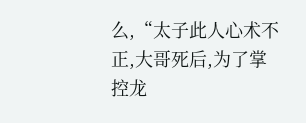么,“太子此人心术不正,大哥死后,为了掌控龙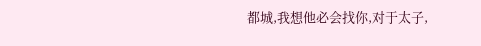都城,我想他必会找你,对于太子,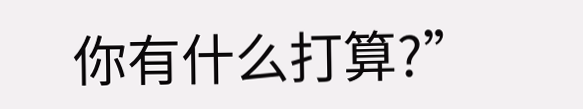你有什么打算?”